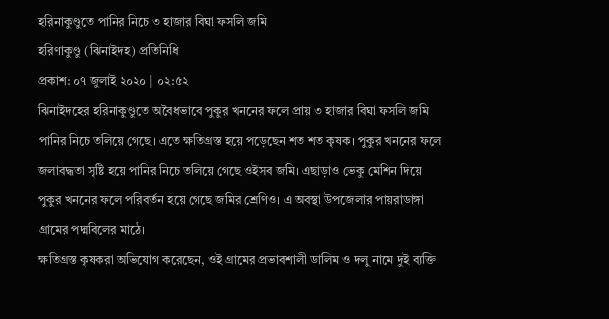হরিনাকুণ্ডুতে পানির নিচে ৩ হাজার বিঘা ফসলি জমি
হরিণাকুণ্ডু (ঝিনাইদহ) প্রতিনিধি
প্রকাশ: ০৭ জুলাই ২০২০ | ০২:৫২
ঝিনাইদহের হরিনাকুণ্ডুতে অবৈধভাবে পুকুর খননের ফলে প্রায় ৩ হাজার বিঘা ফসলি জমি পানির নিচে তলিয়ে গেছে। এতে ক্ষতিগ্রস্ত হয়ে পড়েছেন শত শত কৃষক। পুকুর খননের ফলে জলাবদ্ধতা সৃষ্টি হয়ে পানির নিচে তলিয়ে গেছে ওইসব জমি। এছাড়াও ভেকু মেশিন দিয়ে পুকুর খননের ফলে পরিবর্তন হয়ে গেছে জমির শ্রেণিও। এ অবস্থা উপজেলার পায়রাডাঙ্গা গ্রামের পদ্মবিলের মাঠে।
ক্ষতিগ্রস্ত কৃষকরা অভিযোগ করেছেন, ওই গ্রামের প্রভাবশালী ডালিম ও দলু নামে দুই ব্যক্তি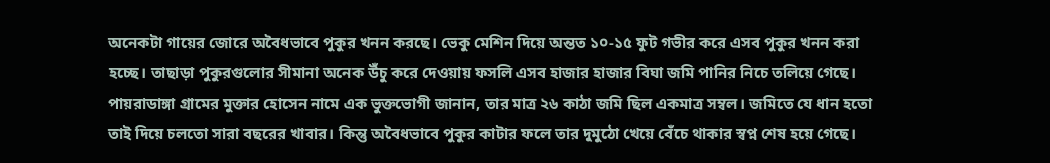অনেকটা গায়ের জোরে অবৈধভাবে পুকুর খনন করছে। ভেকু মেশিন দিয়ে অন্তত ১০-১৫ ফুট গভীর করে এসব পুকুর খনন করা হচ্ছে। তাছাড়া পুকুরগুলোর সীমানা অনেক উঁচু করে দেওয়ায় ফসলি এসব হাজার হাজার বিঘা জমি পানির নিচে তলিয়ে গেছে।
পায়রাডাঙ্গা গ্রামের মুক্তার হোসেন নামে এক ভুক্তভোগী জানান, তার মাত্র ২৬ কাঠা জমি ছিল একমাত্র সম্বল। জমিতে যে ধান হতো তাই দিয়ে চলতো সারা বছরের খাবার। কিন্তু অবৈধভাবে পুকুর কাটার ফলে তার দুমুঠো খেয়ে বেঁচে থাকার স্বপ্ন শেষ হয়ে গেছে।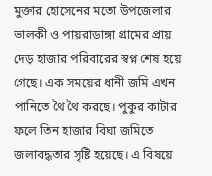মুক্তার হোসেনের মতো উপজেলার ভালকী ও পায়রাডাঙ্গা গ্রামের প্রায় দেড় হাজার পরিবারের স্বপ্ন শেষ হয়ে গেছে। এক সময়ের ধানী জমি এখন পানিতে থৈ থৈ করছে। পুকুর কাটার ফলে তিন হাজার বিঘা জমিতে জলাবদ্ধতার সৃষ্টি হয়েছে। এ বিষয়ে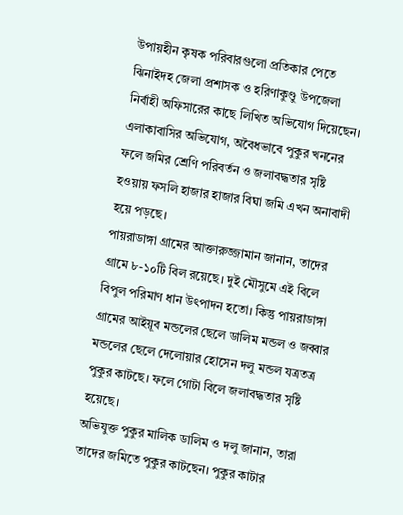উপায়হীন কৃষক পরিবারগুলো প্রতিকার পেতে ঝিনাইদহ জেলা প্রশাসক ও হরিণাকুণ্ডু উপজেলা নির্বাহী অফিসারের কাছে লিখিত অভিযোগ দিয়েছেন।
এলাকাবাসির অভিযোগ, অবৈধভাবে পুকুর খননের ফলে জমির শ্রেণি পরিবর্তন ও জলাবদ্ধতার সৃষ্টি হওয়ায় ফসলি হাজার হাজার বিঘা জমি এখন অনাবাদী হয়ে পড়ছে।
পায়রাডাঙ্গা গ্রামের আক্তারুজ্জামান জানান, তাদের গ্রামে ৮-১০টি বিল রয়েছে। দুই মৌসুমে এই বিলে বিপুল পরিমাণ ধান উৎপাদন হতো। কিন্তু পায়রাডাঙ্গা গ্রামের আইয়ূব মন্ডলের ছেলে ডালিম মন্ডল ও জব্বার মন্ডলের ছেলে দেলোয়ার হোসেন দলু মন্ডল যত্রতত্র পুকুর কাটছে। ফলে গোটা বিলে জলাবদ্ধতার সৃষ্টি হয়েছে।
অভিযুক্ত পুকুর মালিক ডালিম ও দলু জানান, তারা তাদের জমিতে পুকুর কাটছেন। পুকুর কাটার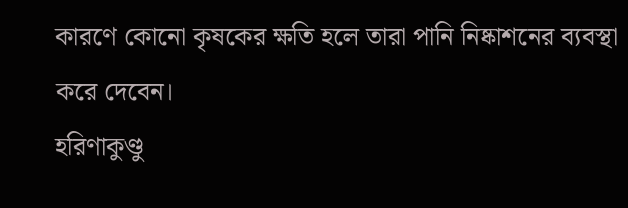কারণে কোনো কৃষকের ক্ষতি হলে তারা পানি নিষ্কাশনের ব্যবস্থা করে দেবেন।
হরিণাকুণ্ডু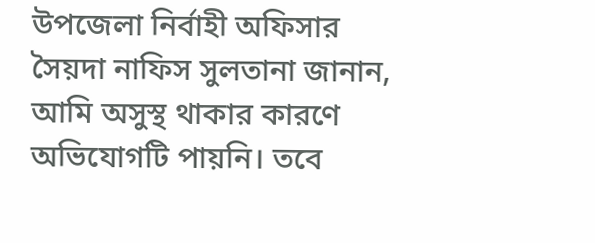উপজেলা নির্বাহী অফিসার সৈয়দা নাফিস সুলতানা জানান, আমি অসুস্থ থাকার কারণে অভিযোগটি পায়নি। তবে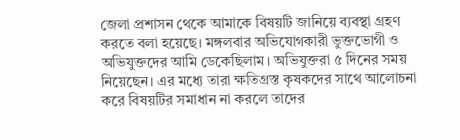জেলা প্রশাসন থেকে আমাকে বিষয়টি জানিয়ে ব্যবস্থা গ্রহণ করতে বলা হয়েছে। মঙ্গলবার অভিযোগকারী ভুক্তভোগী ও অভিযুক্তদের আমি ডেকেছিলাম। অভিযুক্তরা ৫ দিনের সময় নিয়েছেন। এর মধ্যে তারা ক্ষতিগ্রস্ত কৃষকদের সাথে আলোচনা করে বিষয়টির সমাধান না করলে তাদের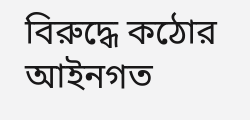বিরুদ্ধে কঠোর আইনগত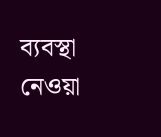ব্যবস্থা নেওয়া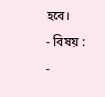হবে।
- বিষয় :
-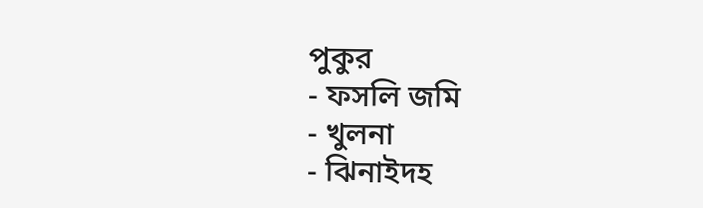পুকুর
- ফসলি জমি
- খুলনা
- ঝিনাইদহ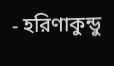- হরিণাকুন্ডু